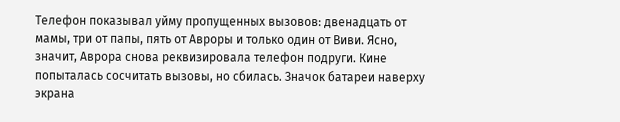Телефон показывал уйму пропущенных вызовов: двенадцать от мамы, три от папы, пять от Авроры и только один от Виви. Ясно, значит, Аврора снова реквизировала телефон подруги. Кине попыталась сосчитать вызовы, но сбилась. Значок батареи наверху экрана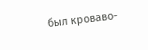был кроваво-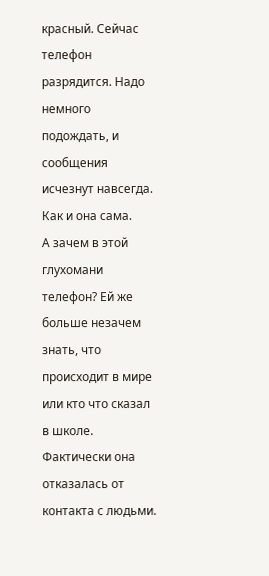красный. Сейчас телефон разрядится. Надо немного подождать, и сообщения исчезнут навсегда. Как и она сама.
А зачем в этой глухомани телефон? Ей же больше незачем знать, что происходит в мире или кто что сказал в школе. Фактически она отказалась от контакта с людьми.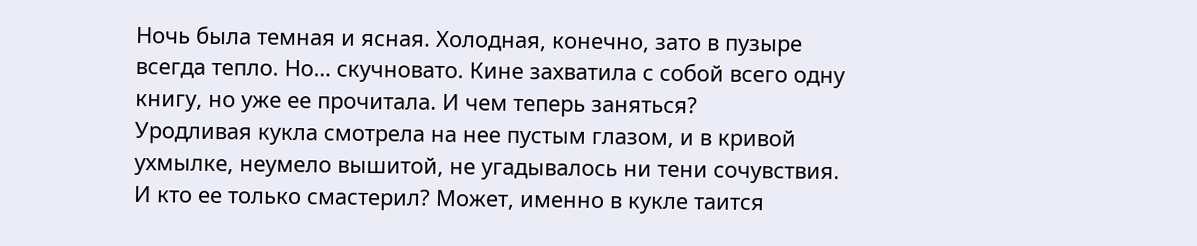Ночь была темная и ясная. Холодная, конечно, зато в пузыре всегда тепло. Но… скучновато. Кине захватила с собой всего одну книгу, но уже ее прочитала. И чем теперь заняться?
Уродливая кукла смотрела на нее пустым глазом, и в кривой ухмылке, неумело вышитой, не угадывалось ни тени сочувствия. И кто ее только смастерил? Может, именно в кукле таится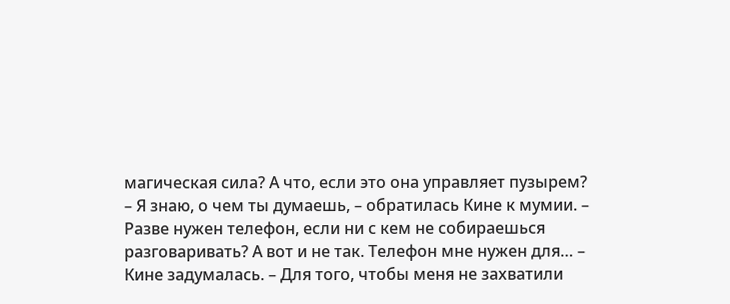магическая сила? А что, если это она управляет пузырем?
– Я знаю, о чем ты думаешь, – обратилась Кине к мумии. – Разве нужен телефон, если ни с кем не собираешься разговаривать? А вот и не так. Телефон мне нужен для… – Кине задумалась. – Для того, чтобы меня не захватили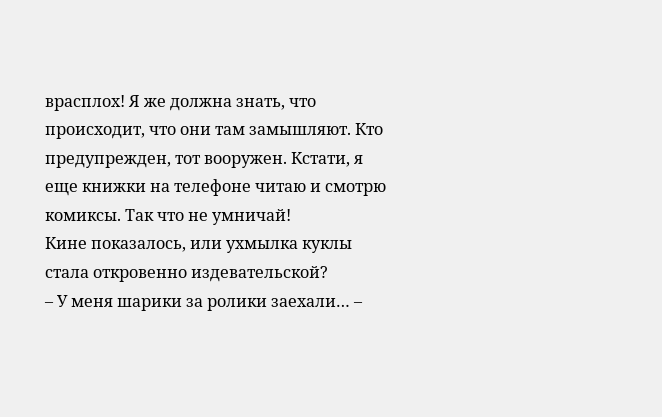врасплох! Я же должна знать, что происходит, что они там замышляют. Кто предупрежден, тот вооружен. Кстати, я еще книжки на телефоне читаю и смотрю комиксы. Так что не умничай!
Кине показалось, или ухмылка куклы стала откровенно издевательской?
– У меня шарики за ролики заехали… –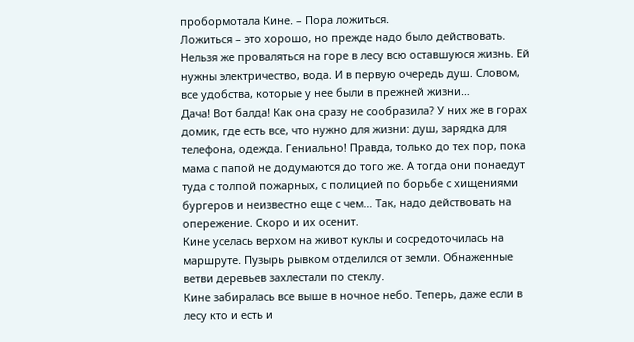пробормотала Кине. – Пора ложиться.
Ложиться – это хорошо, но прежде надо было действовать. Нельзя же проваляться на горе в лесу всю оставшуюся жизнь. Ей нужны электричество, вода. И в первую очередь душ. Словом, все удобства, которые у нее были в прежней жизни…
Дача! Вот балда! Как она сразу не сообразила? У них же в горах домик, где есть все, что нужно для жизни: душ, зарядка для телефона, одежда. Гениально! Правда, только до тех пор, пока мама с папой не додумаются до того же. А тогда они понаедут туда с толпой пожарных, с полицией по борьбе с хищениями бургеров и неизвестно еще с чем… Так, надо действовать на опережение. Скоро и их осенит.
Кине уселась верхом на живот куклы и сосредоточилась на маршруте. Пузырь рывком отделился от земли. Обнаженные ветви деревьев захлестали по стеклу.
Кине забиралась все выше в ночное небо. Теперь, даже если в лесу кто и есть и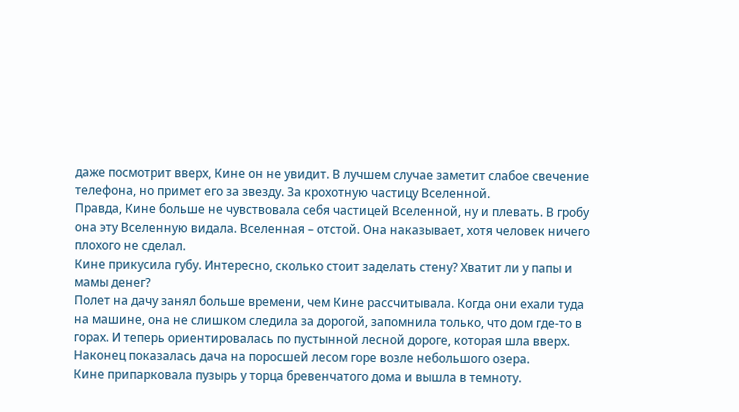даже посмотрит вверх, Кине он не увидит. В лучшем случае заметит слабое свечение телефона, но примет его за звезду. За крохотную частицу Вселенной.
Правда, Кине больше не чувствовала себя частицей Вселенной, ну и плевать. В гробу она эту Вселенную видала. Вселенная – отстой. Она наказывает, хотя человек ничего плохого не сделал.
Кине прикусила губу. Интересно, сколько стоит заделать стену? Хватит ли у папы и мамы денег?
Полет на дачу занял больше времени, чем Кине рассчитывала. Когда они ехали туда на машине, она не слишком следила за дорогой, запомнила только, что дом где-то в горах. И теперь ориентировалась по пустынной лесной дороге, которая шла вверх. Наконец показалась дача на поросшей лесом горе возле небольшого озера.
Кине припарковала пузырь у торца бревенчатого дома и вышла в темноту.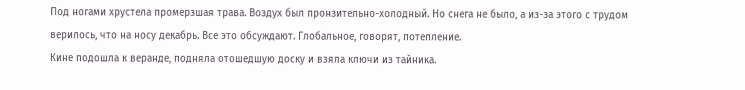Под ногами хрустела промерзшая трава. Воздух был пронзительно-холодный. Но снега не было, а из-за этого с трудом верилось, что на носу декабрь. Все это обсуждают. Глобальное, говорят, потепление.
Кине подошла к веранде, подняла отошедшую доску и взяла ключи из тайника.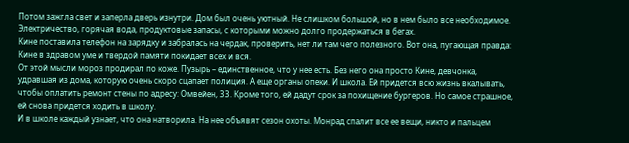Потом зажгла свет и заперла дверь изнутри. Дом был очень уютный. Не слишком большой, но в нем было все необходимое. Электричество, горячая вода, продуктовые запасы, с которыми можно долго продержаться в бегах.
Кине поставила телефон на зарядку и забралась на чердак, проверить, нет ли там чего полезного. Вот она, пугающая правда: Кине в здравом уме и твердой памяти покидает всех и вся.
От этой мысли мороз продирал по коже. Пузырь – единственное, что у нее есть. Без него она просто Кине, девчонка, удравшая из дома, которую очень скоро сцапает полиция. А еще органы опеки. И школа. Ей придется всю жизнь вкалывать, чтобы оплатить ремонт стены по адресу: Омвейен, 33. Кроме того, ей дадут срок за похищение бургеров. Но самое страшное, ей снова придется ходить в школу.
И в школе каждый узнает, что она натворила. На нее объявят сезон охоты. Монрад спалит все ее вещи, никто и пальцем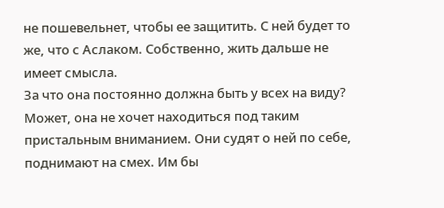не пошевельнет, чтобы ее защитить. С ней будет то же, что с Аслаком. Собственно, жить дальше не имеет смысла.
За что она постоянно должна быть у всех на виду? Может, она не хочет находиться под таким пристальным вниманием. Они судят о ней по себе, поднимают на смех. Им бы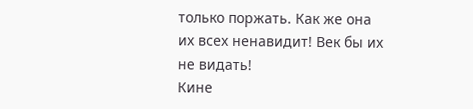только поржать. Как же она их всех ненавидит! Век бы их не видать!
Кине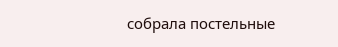собрала постельные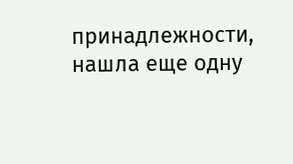принадлежности, нашла еще одну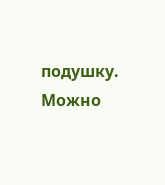подушку. Можно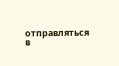отправляться в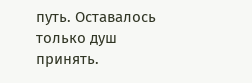путь. Оставалось только душ принять.